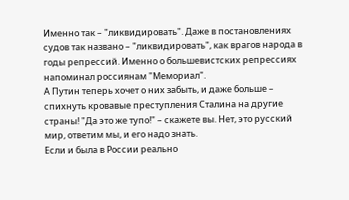Именно так – "ликвидировать". Даже в постановлениях судов так названо – "ликвидировать", как врагов народа в годы репрессий. Именно о большевистских репрессиях напоминал россиянам "Мемориал".
А Путин теперь хочет о них забыть, и даже больше – спихнуть кровавые преступления Сталина на другие страны! "Да это же тупо!" – скажете вы. Нет, это русский мир, ответим мы, и его надо знать.
Если и была в России реально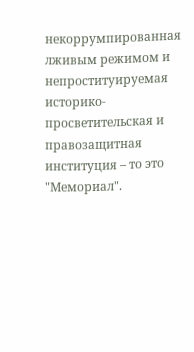некоррумпированная лживым режимом и непроституируемая историко-просветительская и правозащитная институция – то это "Мемориал".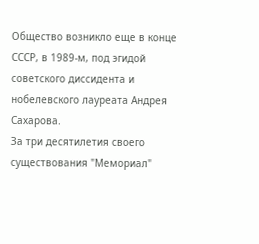Общество возникло еще в конце СССР, в 1989-м, под эгидой советского диссидента и нобелевского лауреата Андрея Сахарова.
За три десятилетия своего существования "Мемориал"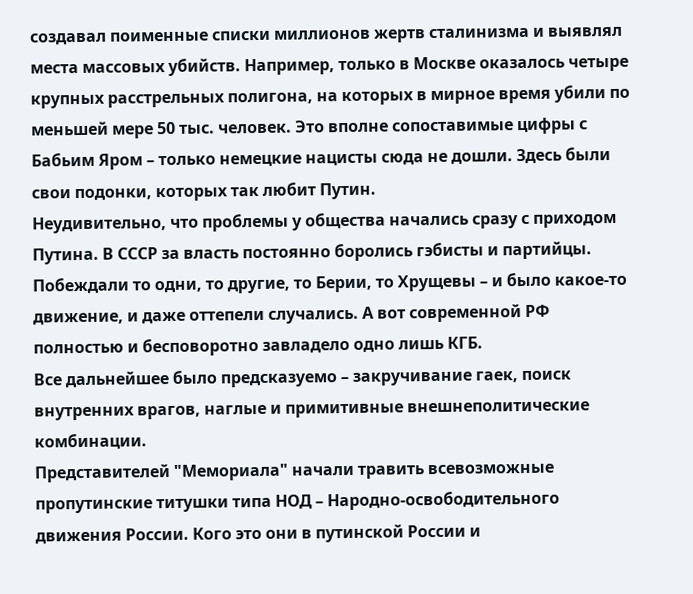создавал поименные списки миллионов жертв сталинизма и выявлял места массовых убийств. Например, только в Москве оказалось четыре крупных расстрельных полигона, на которых в мирное время убили по меньшей мере 50 тыс. человек. Это вполне сопоставимые цифры с Бабьим Яром – только немецкие нацисты сюда не дошли. Здесь были свои подонки, которых так любит Путин.
Неудивительно, что проблемы у общества начались сразу с приходом Путина. В СССР за власть постоянно боролись гэбисты и партийцы. Побеждали то одни, то другие, то Берии, то Хрущевы – и было какое-то движение, и даже оттепели случались. А вот современной РФ полностью и бесповоротно завладело одно лишь КГБ.
Все дальнейшее было предсказуемо – закручивание гаек, поиск внутренних врагов, наглые и примитивные внешнеполитические комбинации.
Представителей "Мемориала" начали травить всевозможные пропутинские титушки типа НОД – Народно-освободительного движения России. Кого это они в путинской России и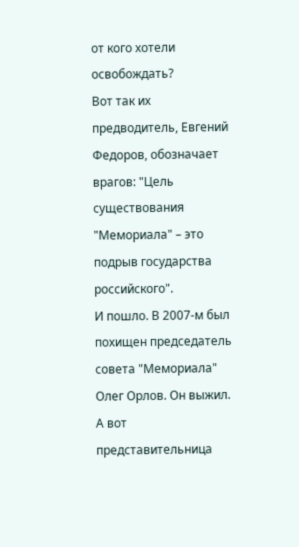от кого хотели освобождать?
Вот так их предводитель, Евгений Федоров, обозначает врагов: "Цель существования "Мемориала" – это подрыв государства российского".
И пошло. В 2007-м был похищен председатель совета "Мемориала" Олег Орлов. Он выжил.
А вот представительница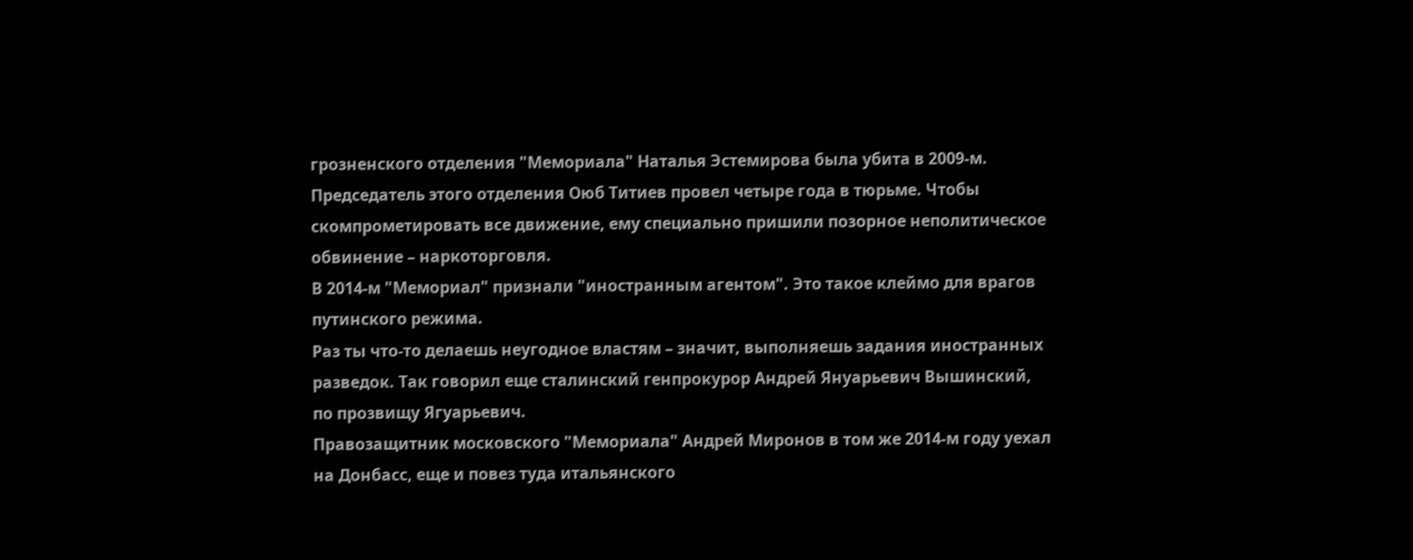грозненского отделения "Мемориала" Наталья Эстемирова была убита в 2009-м.
Председатель этого отделения Оюб Титиев провел четыре года в тюрьме. Чтобы скомпрометировать все движение, ему специально пришили позорное неполитическое обвинение – наркоторговля.
В 2014-м "Мемориал" признали "иностранным агентом". Это такое клеймо для врагов путинского режима.
Раз ты что-то делаешь неугодное властям – значит, выполняешь задания иностранных разведок. Так говорил еще сталинский генпрокурор Андрей Януарьевич Вышинский, по прозвищу Ягуарьевич.
Правозащитник московского "Мемориала" Андрей Миронов в том же 2014-м году уехал на Донбасс, еще и повез туда итальянского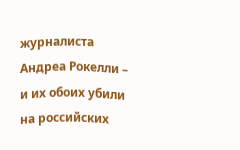журналиста Андреа Рокелли – и их обоих убили на российских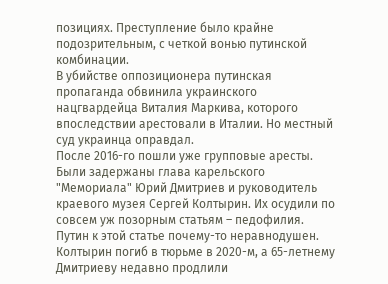позициях. Преступление было крайне подозрительным, с четкой вонью путинской комбинации.
В убийстве оппозиционера путинская пропаганда обвинила украинского нацгвардейца Виталия Маркива, которого впоследствии арестовали в Италии. Но местный суд украинца оправдал.
После 2016-го пошли уже групповые аресты. Были задержаны глава карельского "Мемориала" Юрий Дмитриев и руководитель краевого музея Сергей Колтырин. Их осудили по совсем уж позорным статьям – педофилия. Путин к этой статье почему-то неравнодушен.
Колтырин погиб в тюрьме в 2020-м, а 65-летнему Дмитриеву недавно продлили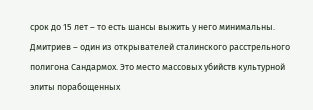срок до 15 лет – то есть шансы выжить у него минимальны.
Дмитриев – один из открывателей сталинского расстрельного полигона Сандармох. Это место массовых убийств культурной элиты порабощенных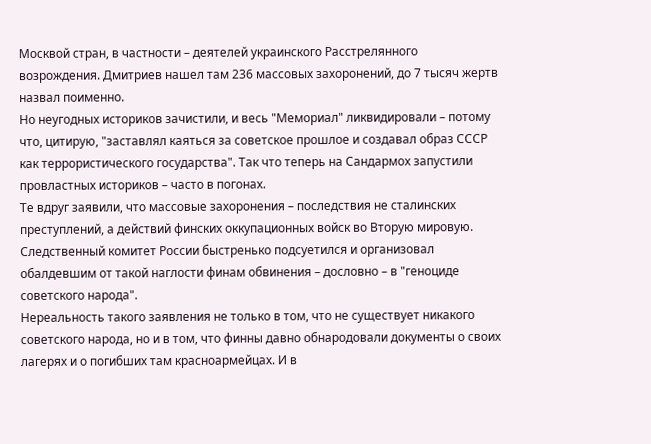Москвой стран, в частности – деятелей украинского Расстрелянного возрождения. Дмитриев нашел там 236 массовых захоронений, до 7 тысяч жертв назвал поименно.
Но неугодных историков зачистили, и весь "Мемориал" ликвидировали – потому что, цитирую, "заставлял каяться за советское прошлое и создавал образ СССР как террористического государства". Так что теперь на Сандармох запустили провластных историков – часто в погонах.
Те вдруг заявили, что массовые захоронения – последствия не сталинских преступлений, а действий финских оккупационных войск во Вторую мировую.
Следственный комитет России быстренько подсуетился и организовал обалдевшим от такой наглости финам обвинения – дословно – в "геноциде советского народа".
Нереальность такого заявления не только в том, что не существует никакого советского народа, но и в том, что финны давно обнародовали документы о своих лагерях и о погибших там красноармейцах. И в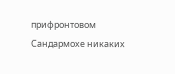прифронтовом Сандармохе никаких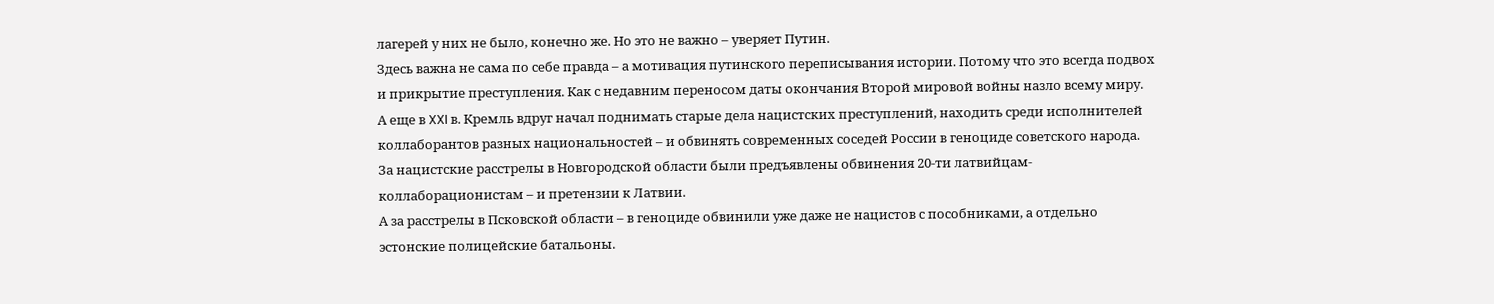лагерей у них не было, конечно же. Но это не важно – уверяет Путин.
Здесь важна не сама по себе правда – а мотивация путинского переписывания истории. Потому что это всегда подвох и прикрытие преступления. Как с недавним переносом даты окончания Второй мировой войны назло всему миру.
А еще в XXI в. Кремль вдруг начал поднимать старые дела нацистских преступлений, находить среди исполнителей коллаборантов разных национальностей – и обвинять современных соседей России в геноциде советского народа.
За нацистские расстрелы в Новгородской области были предъявлены обвинения 20-ти латвийцам-коллаборационистам – и претензии к Латвии.
А за расстрелы в Псковской области – в геноциде обвинили уже даже не нацистов с пособниками, а отдельно эстонские полицейские батальоны.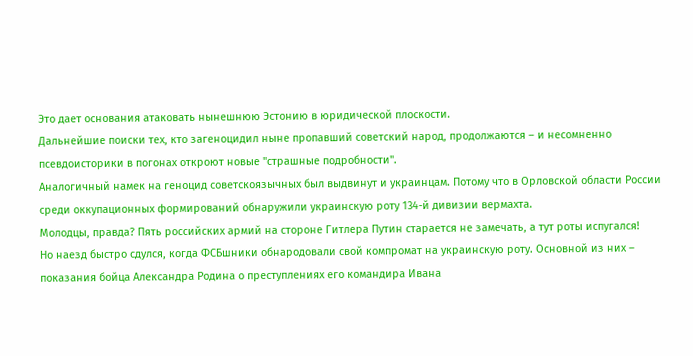Это дает основания атаковать нынешнюю Эстонию в юридической плоскости.
Дальнейшие поиски тех, кто загеноцидил ныне пропавший советский народ, продолжаются – и несомненно псевдоисторики в погонах откроют новые "страшные подробности".
Аналогичный намек на геноцид советскоязычных был выдвинут и украинцам. Потому что в Орловской области России среди оккупационных формирований обнаружили украинскую роту 134-й дивизии вермахта.
Молодцы, правда? Пять российских армий на стороне Гитлера Путин старается не замечать, а тут роты испугался!
Но наезд быстро сдулся, когда ФСБшники обнародовали свой компромат на украинскую роту. Основной из них – показания бойца Александра Родина о преступлениях его командира Ивана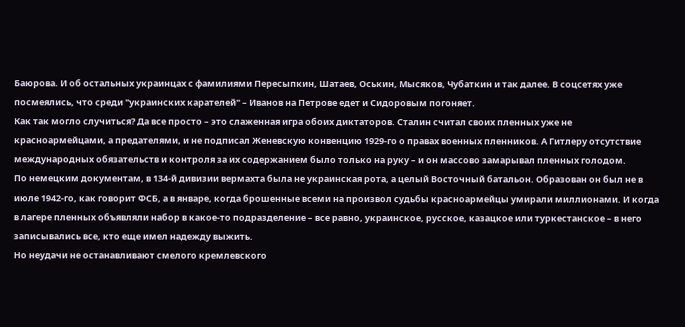Баюрова. И об остальных украинцах с фамилиями Пересыпкин, Шатаев, Оськин, Мысяков, Чубаткин и так далее. В соцсетях уже посмеялись, что среди "украинских карателей" – Иванов на Петрове едет и Сидоровым погоняет.
Как так могло случиться? Да все просто – это слаженная игра обоих диктаторов. Сталин считал своих пленных уже не красноармейцами, а предателями, и не подписал Женевскую конвенцию 1929-го о правах военных пленников. А Гитлеру отсутствие международных обязательств и контроля за их содержанием было только на руку – и он массово замарывал пленных голодом.
По немецким документам, в 134-й дивизии вермахта была не украинская рота, а целый Восточный батальон. Образован он был не в июле 1942-го, как говорит ФСБ, а в январе, когда брошенные всеми на произвол судьбы красноармейцы умирали миллионами. И когда в лагере пленных объявляли набор в какое-то подразделение – все равно, украинское, русское, казацкое или туркестанское – в него записывались все, кто еще имел надежду выжить.
Но неудачи не останавливают смелого кремлевского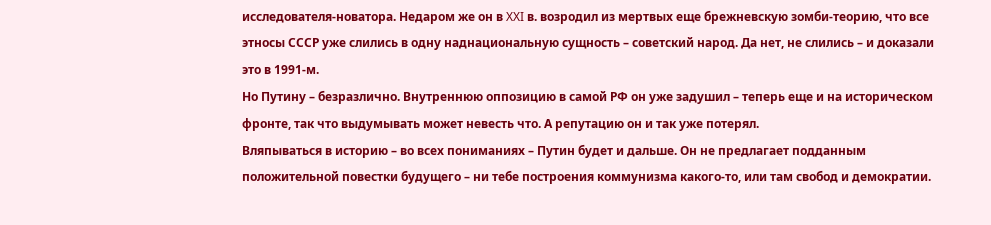исследователя-новатора. Недаром же он в XXI в. возродил из мертвых еще брежневскую зомби-теорию, что все этносы СССР уже слились в одну наднациональную сущность – советский народ. Да нет, не слились – и доказали это в 1991-м.
Но Путину – безразлично. Внутреннюю оппозицию в самой РФ он уже задушил – теперь еще и на историческом фронте, так что выдумывать может невесть что. А репутацию он и так уже потерял.
Вляпываться в историю – во всех пониманиях – Путин будет и дальше. Он не предлагает подданным положительной повестки будущего – ни тебе построения коммунизма какого-то, или там свобод и демократии.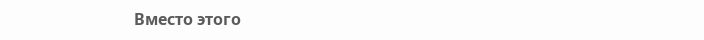Вместо этого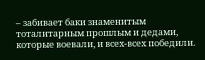– забивает баки знаменитым тоталитарным прошлым и дедами, которые воевали, и всех-всех победили.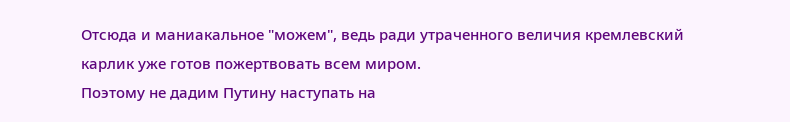Отсюда и маниакальное "можем", ведь ради утраченного величия кремлевский карлик уже готов пожертвовать всем миром.
Поэтому не дадим Путину наступать на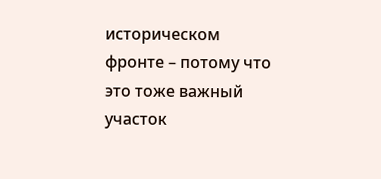историческом фронте – потому что это тоже важный участок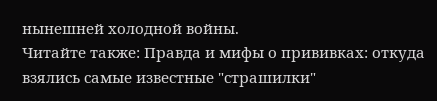нынешней холодной войны.
Читайте также: Правда и мифы о прививках: откуда взялись самые известные "страшилки"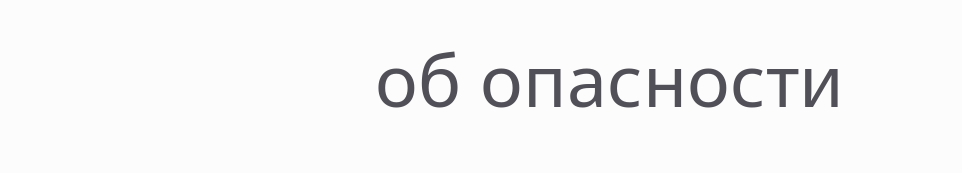об опасности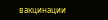вакцинации